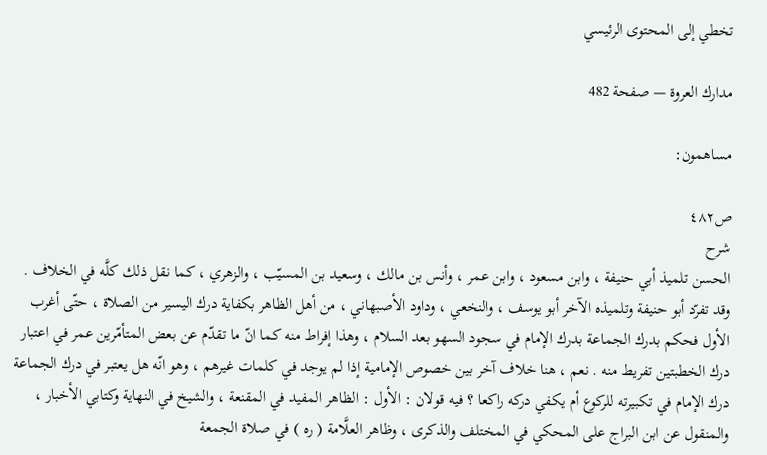تخطي إلى المحتوى الرئيسي

مدارك العروة — صفحة 482

مساهمون:

ص٤٨٢
شرح
الحسن تلميذ أبي حنيفة ، وابن مسعود ، وابن عمر ، وأنس بن مالك ، وسعيد بن المسيّب ، والزهري ، كما نقل ذلك كلَّه في الخلاف . وقد تفرّد أبو حنيفة وتلميذه الآخر أبو يوسف ، والنخعي ، وداود الأصبهاني ، من أهل الظاهر بكفاية درك اليسير من الصلاة ، حتّى أغرب الأول فحكم بدرك الجماعة بدرك الإمام في سجود السهو بعد السلام ، وهذا إفراط منه كما انّ ما تقدّم عن بعض المتأمّرين عمر في اعتبار درك الخطبتين تفريط منه . نعم ، هنا خلاف آخر بين خصوص الإمامية إذا لم يوجد في كلمات غيرهم ، وهو انّه هل يعتبر في درك الجماعة درك الإمام في تكبيرته للركوع أم يكفي دركه راكعا ؟ فيه قولان : الأول : الظاهر المفيد في المقنعة ، والشيخ في النهاية وكتابي الأخبار ، والمنقول عن ابن البراج على المحكي في المختلف والذكرى ، وظاهر العلَّامة ( ره ) في صلاة الجمعة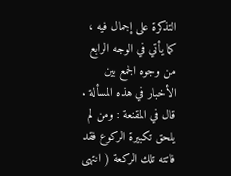التذكرة على إجمال فيه ، كما يأتي في الوجه الرابع من وجوه الجمع بين الأخبار في هذه المسألة . قال في المقنعة : ومن لم يلحق تكبيرة الركوع فقد فاتته تلك الركعة ( انتهى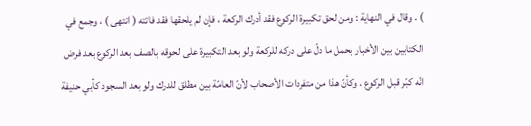) . وقال في النهاية : ومن لحق تكبيرة الركوع فقد أدرك الركعة ، فإن لم يلحقها فقد فاتته ( انتهى ) ، وجمع في الكتابين بين الأخبار بحمل ما دلّ على دركه للركعة ولو بعد التكبيرة على لحوقه بالصف بعد الركوع بعد فرض انّه كبّر قبل الركوع . وكأنّ هذا من متفردات الأصحاب لأنّ العامّة بين مطلق للدرك ولو بعد السجود كأبي حنيفة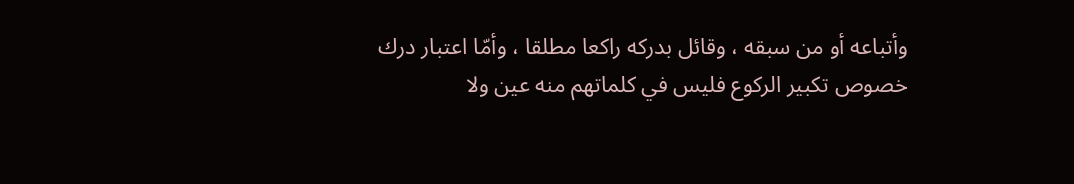وأتباعه أو من سبقه ، وقائل بدركه راكعا مطلقا ، وأمّا اعتبار درك خصوص تكبير الركوع فليس في كلماتهم منه عين ولا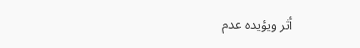أثر ويؤيده عدم